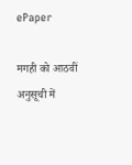ePaper

मगही को आठवीं अनुसूची में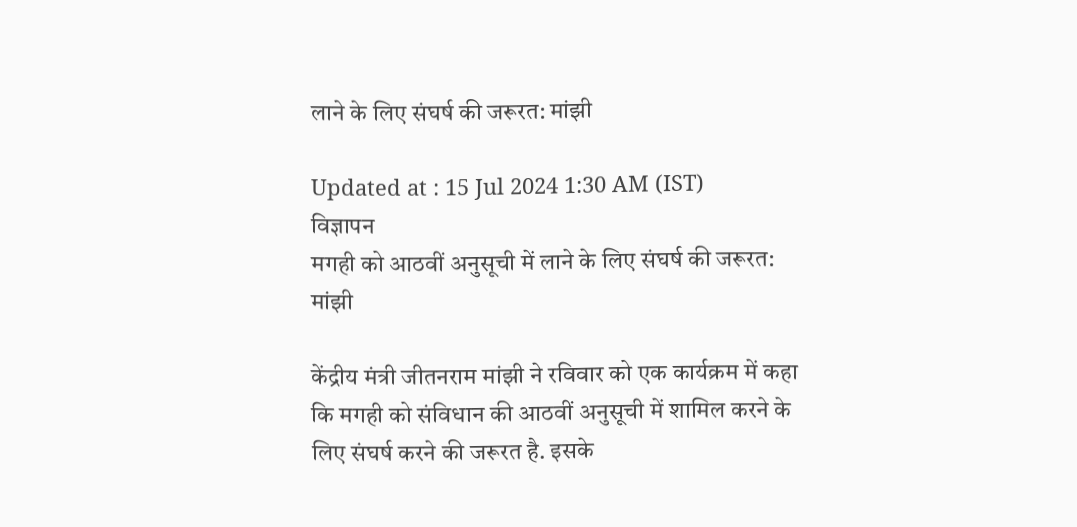लाने के लिए संघर्ष की जरूरत: मांझी

Updated at : 15 Jul 2024 1:30 AM (IST)
विज्ञापन
मगही को आठवीं अनुसूची में लाने के लिए संघर्ष की जरूरत: मांझी

केंद्रीय मंत्री जीतनराम मांझी ने रविवार को एक कार्यक्रम में कहा कि मगही को संविधान की आठवीं अनुसूची में शामिल करने के लिए संघर्ष करने की जरूरत है. इसके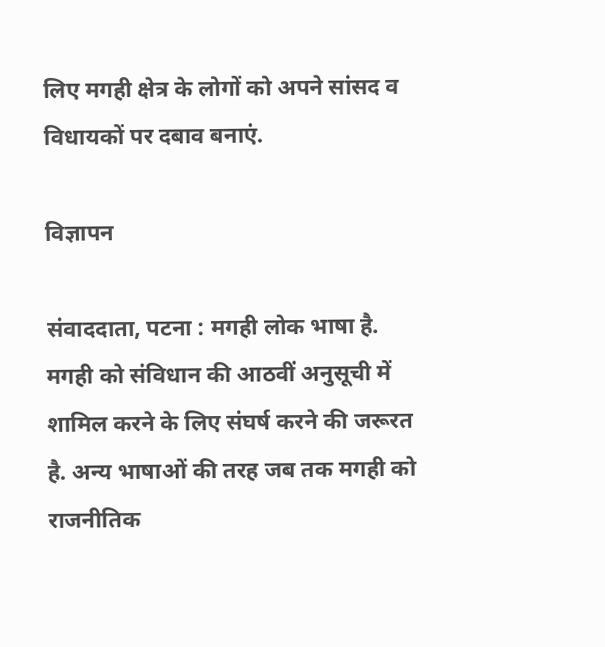लिए मगही क्षेत्र के लोगों को अपने सांसद व विधायकों पर दबाव बनाएं.

विज्ञापन

संवाददाता, पटना : मगही लोक भाषा है. मगही को संविधान की आठवीं अनुसूची में शामिल करने के लिए संघर्ष करने की जरूरत है. अन्य भाषाओं की तरह जब तक मगही को राजनीतिक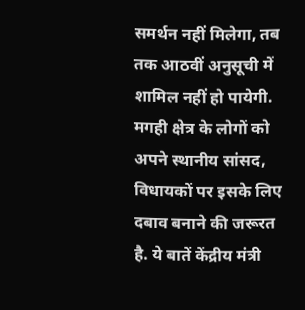समर्थन नहीं मिलेगा, तब तक आठवीं अनुसूची में शामिल नहीं हो पायेगी. मगही क्षेत्र के लोगों को अपने स्थानीय सांसद, विधायकों पर इसके लिए दबाव बनाने की जरूरत है. ये बातें केंद्रीय मंत्री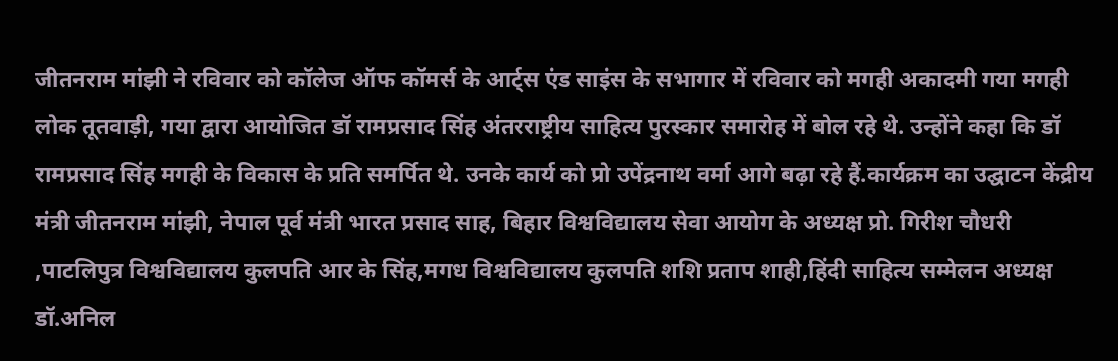जीतनराम मांझी ने रविवार को कॉलेज ऑफ कॉमर्स के आर्ट्स एंड साइंस के सभागार में रविवार को मगही अकादमी गया मगही लोक तूतवाड़ी, गया द्वारा आयोजित डॉ रामप्रसाद सिंह अंतरराष्ट्रीय साहित्य पुरस्कार समारोह में बोल रहे थे. उन्होंने कहा कि डॉ रामप्रसाद सिंह मगही के विकास के प्रति समर्पित थे. उनके कार्य को प्रो उपेंद्रनाथ वर्मा आगे बढ़ा रहे हैं.कार्यक्रम का उद्घाटन केंद्रीय मंत्री जीतनराम मांझी, नेपाल पूर्व मंत्री भारत प्रसाद साह, बिहार विश्वविद्यालय सेवा आयोग के अध्यक्ष प्रो. गिरीश चौधरी ,पाटलिपुत्र विश्वविद्यालय कुलपति आर के सिंह,मगध विश्वविद्यालय कुलपति शशि प्रताप शाही,हिंदी साहित्य सम्मेलन अध्यक्ष डॉ.अनिल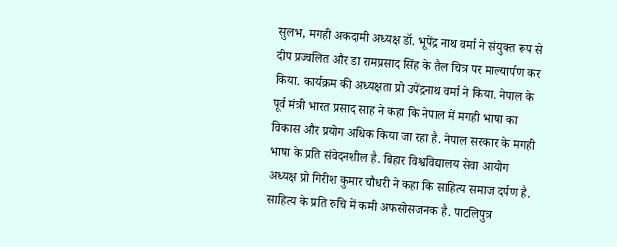सुलभ, मगही अकदामी अध्यक्ष डॉ. भूपेंद्र नाथ वर्मा ने संयुक्त रूप से दीप प्रज्वलित और डा रामप्रसाद सिंह के तैल चित्र पर माल्यार्पण कर किया. कार्यक्रम की अध्यक्षता प्रो उपेंद्रनाथ वर्मा ने किया. नेपाल के पूर्व मंत्री भारत प्रसाद साह ने कहा कि नेपाल में मगही भाषा का विकास और प्रयोग अधिक किया जा रहा है. नेपाल सरकार के मगही भाषा के प्रति संवेदनशील है. बिहार विश्वविद्यालय सेवा आयोग अध्यक्ष प्रो गिरीश कुमार चौधरी ने कहा कि साहित्य समाज दर्पण है. साहित्य के प्रति रुचि में कमी अफसोसजनक है. पाटलिपुत्र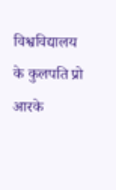विश्वविद्यालय के कुलपति प्रो आरके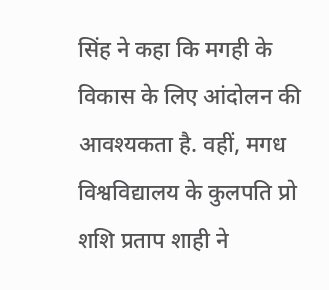सिंह ने कहा कि मगही के विकास के लिए आंदोलन की आवश्यकता है. वहीं, मगध विश्वविद्यालय के कुलपति प्रो शशि प्रताप शाही ने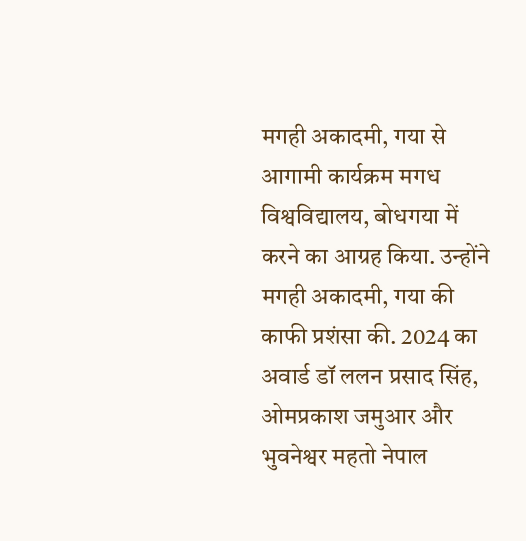मगही अकादमी, गया से आगामी कार्यक्रम मगध विश्वविद्यालय, बोधगया में करने का आग्रह किया. उन्होंने मगही अकादमी, गया की काफी प्रशंसा की. 2024 का अवार्ड डॉ ललन प्रसाद सिंह, ओमप्रकाश जमुआर और भुवनेश्वर महतो नेपाल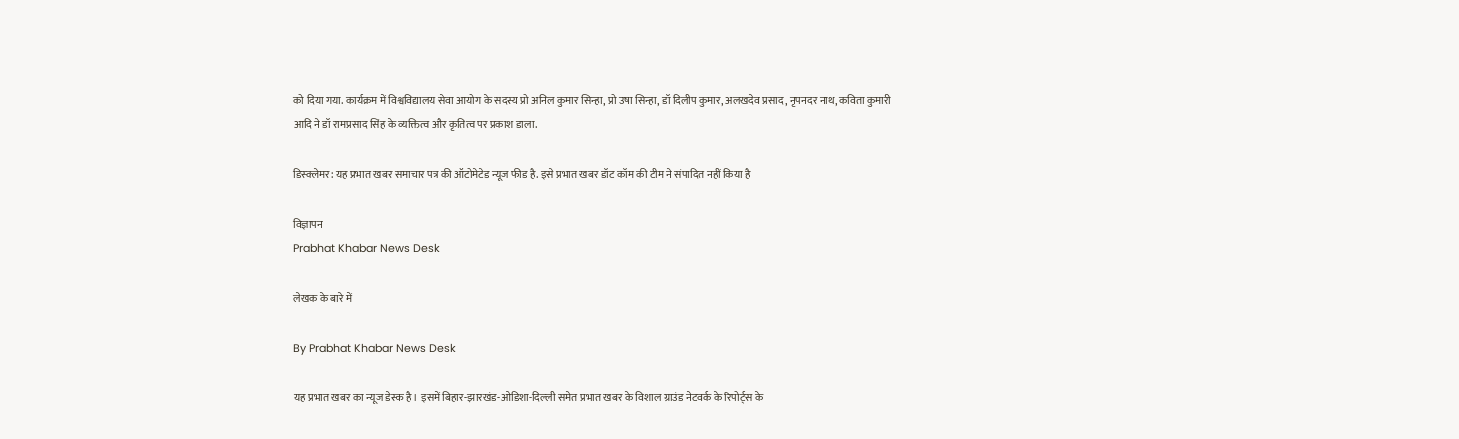को दिया गया. कार्यक्रम में विश्वविद्यालय सेवा आयोग के सदस्य प्रो अनिल कुमार सिन्हा, प्रो उषा सिन्हा, डॉ दिलीप कुमार, अलखदेव प्रसाद, नृपनदर नाथ, कविता कुमारी आदि ने डॉ रामप्रसाद सिंह के व्यक्तित्व और कृतित्व पर प्रकाश डाला.

डिस्क्लेमर: यह प्रभात खबर समाचार पत्र की ऑटोमेटेड न्यूज फीड है. इसे प्रभात खबर डॉट कॉम की टीम ने संपादित नहीं किया है

विज्ञापन
Prabhat Khabar News Desk

लेखक के बारे में

By Prabhat Khabar News Desk

यह प्रभात खबर का न्यूज डेस्क है। इसमें बिहार-झारखंड-ओडिशा-दिल्‍ली समेत प्रभात खबर के विशाल ग्राउंड नेटवर्क के रिपोर्ट्स के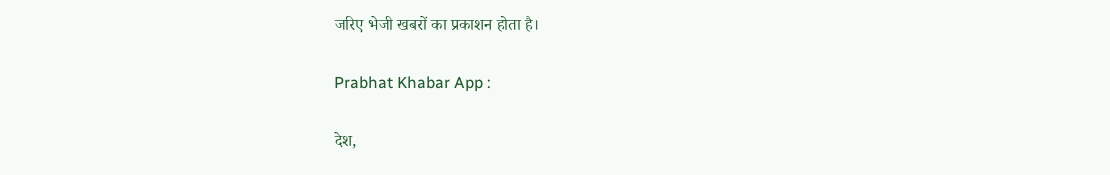जरिए भेजी खबरों का प्रकाशन होता है।

Prabhat Khabar App :

देश,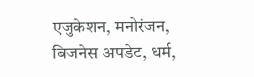एजुकेशन, मनोरंजन, बिजनेस अपडेट, धर्म,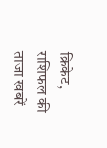क्रिकेट, राशिफल की ताजा खबरें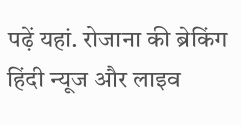पढ़ें यहां. रोजाना की ब्रेकिंग हिंदी न्यूज और लाइव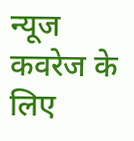न्यूज कवरेज के लिए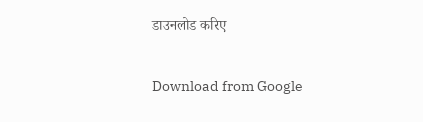डाउनलोड करिए

Download from Google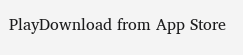PlayDownload from App Store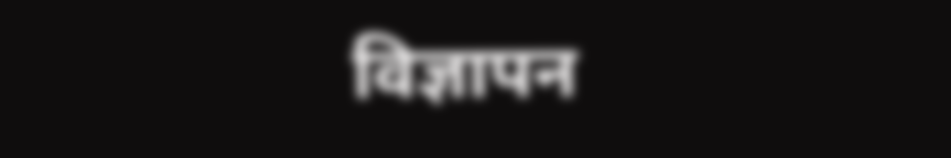विज्ञापन